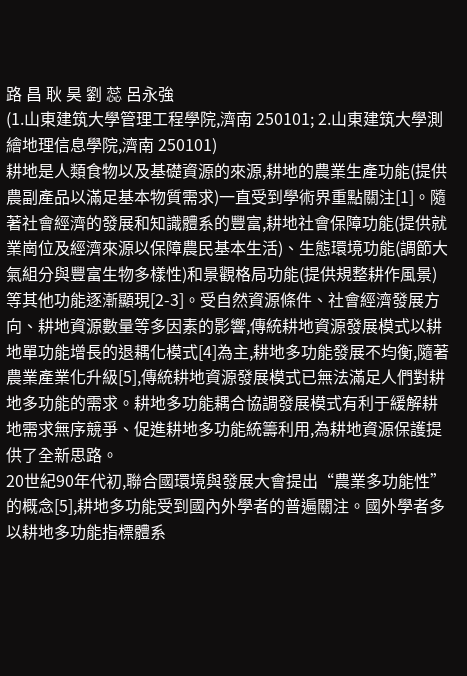路 昌 耿 昊 劉 蕊 呂永強
(1.山東建筑大學管理工程學院,濟南 250101; 2.山東建筑大學測繪地理信息學院,濟南 250101)
耕地是人類食物以及基礎資源的來源,耕地的農業生產功能(提供農副產品以滿足基本物質需求)一直受到學術界重點關注[1]。隨著社會經濟的發展和知識體系的豐富,耕地社會保障功能(提供就業崗位及經濟來源以保障農民基本生活)、生態環境功能(調節大氣組分與豐富生物多樣性)和景觀格局功能(提供規整耕作風景)等其他功能逐漸顯現[2-3]。受自然資源條件、社會經濟發展方向、耕地資源數量等多因素的影響,傳統耕地資源發展模式以耕地單功能增長的退耦化模式[4]為主,耕地多功能發展不均衡,隨著農業產業化升級[5],傳統耕地資源發展模式已無法滿足人們對耕地多功能的需求。耕地多功能耦合協調發展模式有利于緩解耕地需求無序競爭、促進耕地多功能統籌利用,為耕地資源保護提供了全新思路。
20世紀90年代初,聯合國環境與發展大會提出“農業多功能性”的概念[5],耕地多功能受到國內外學者的普遍關注。國外學者多以耕地多功能指標體系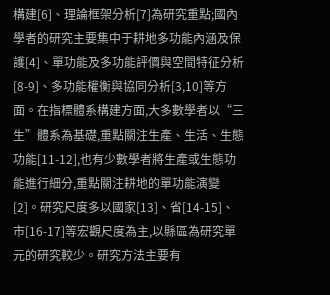構建[6]、理論框架分析[7]為研究重點;國內學者的研究主要集中于耕地多功能內涵及保護[4]、單功能及多功能評價與空間特征分析[8-9]、多功能權衡與協同分析[3,10]等方面。在指標體系構建方面,大多數學者以“三生”體系為基礎,重點關注生產、生活、生態功能[11-12],也有少數學者將生產或生態功能進行細分,重點關注耕地的單功能演變[2]。研究尺度多以國家[13]、省[14-15]、市[16-17]等宏觀尺度為主,以縣區為研究單元的研究較少。研究方法主要有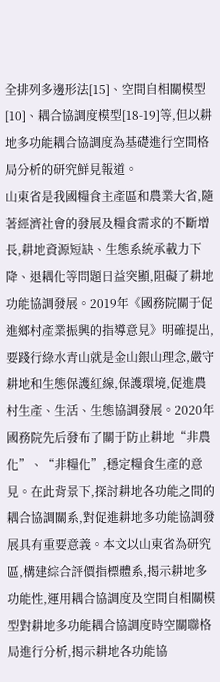全排列多邊形法[15]、空間自相關模型[10]、耦合協調度模型[18-19]等,但以耕地多功能耦合協調度為基礎進行空間格局分析的研究鮮見報道。
山東省是我國糧食主產區和農業大省,隨著經濟社會的發展及糧食需求的不斷增長,耕地資源短缺、生態系統承載力下降、退耦化等問題日益突顯,阻礙了耕地功能協調發展。2019年《國務院關于促進鄉村產業振興的指導意見》明確提出,要踐行綠水青山就是金山銀山理念,嚴守耕地和生態保護紅線,保護環境,促進農村生產、生活、生態協調發展。2020年國務院先后發布了關于防止耕地“非農化”、“非糧化”,穩定糧食生產的意見。在此背景下,探討耕地各功能之間的耦合協調關系,對促進耕地多功能協調發展具有重要意義。本文以山東省為研究區,構建綜合評價指標體系,揭示耕地多功能性,運用耦合協調度及空間自相關模型對耕地多功能耦合協調度時空關聯格局進行分析,揭示耕地各功能協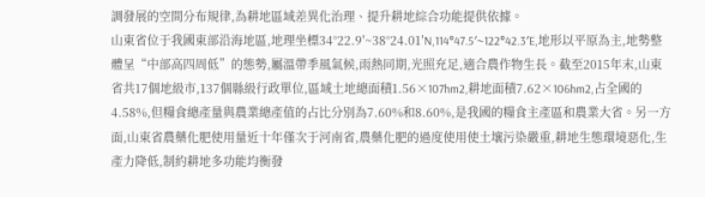調發展的空間分布規律,為耕地區域差異化治理、提升耕地綜合功能提供依據。
山東省位于我國東部沿海地區,地理坐標34°22.9′~38°24.01′N,114°47.5′~122°42.3′E,地形以平原為主,地勢整體呈“中部高四周低”的態勢,屬溫帶季風氣候,雨熱同期,光照充足,適合農作物生長。截至2015年末,山東省共17個地級市,137個縣級行政單位,區域土地總面積1.56×107hm2,耕地面積7.62×106hm2,占全國的4.58%,但糧食總產量與農業總產值的占比分別為7.60%和8.60%,是我國的糧食主產區和農業大省。另一方面,山東省農藥化肥使用量近十年僅次于河南省,農藥化肥的過度使用使土壤污染嚴重,耕地生態環境惡化,生產力降低,制約耕地多功能均衡發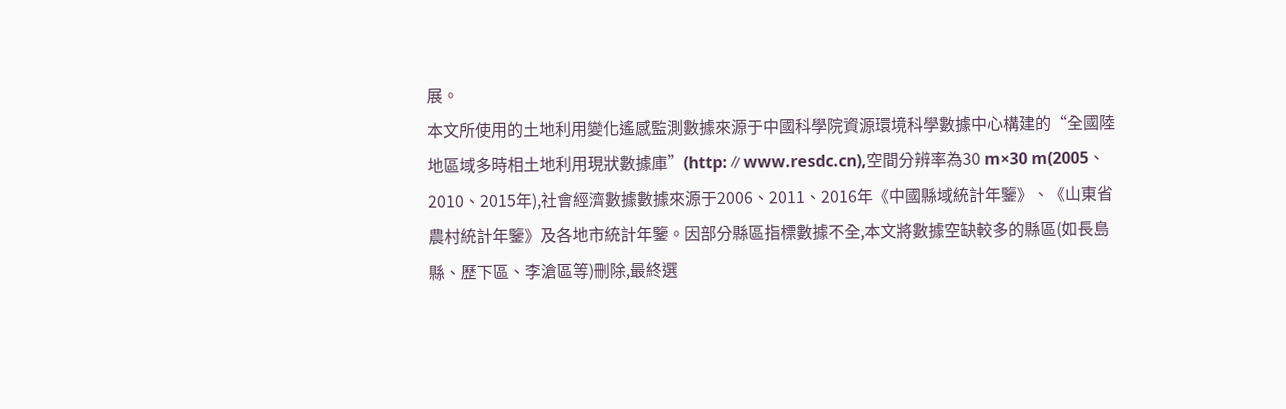展。
本文所使用的土地利用變化遙感監測數據來源于中國科學院資源環境科學數據中心構建的“全國陸地區域多時相土地利用現狀數據庫”(http:∥www.resdc.cn),空間分辨率為30 m×30 m(2005、2010、2015年),社會經濟數據數據來源于2006、2011、2016年《中國縣域統計年鑒》、《山東省農村統計年鑒》及各地市統計年鑒。因部分縣區指標數據不全,本文將數據空缺較多的縣區(如長島縣、歷下區、李滄區等)刪除,最終選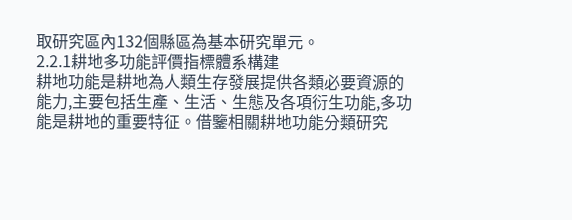取研究區內132個縣區為基本研究單元。
2.2.1耕地多功能評價指標體系構建
耕地功能是耕地為人類生存發展提供各類必要資源的能力,主要包括生產、生活、生態及各項衍生功能,多功能是耕地的重要特征。借鑒相關耕地功能分類研究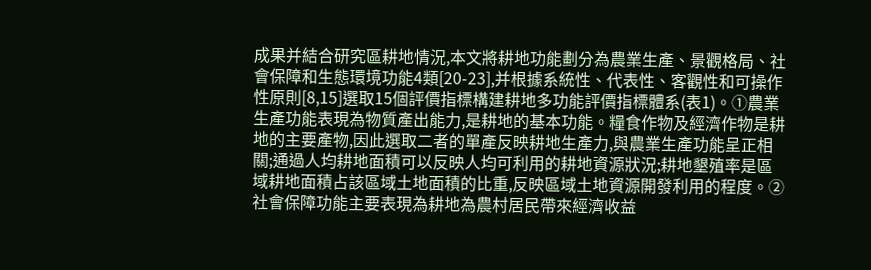成果并結合研究區耕地情況,本文將耕地功能劃分為農業生產、景觀格局、社會保障和生態環境功能4類[20-23],并根據系統性、代表性、客觀性和可操作性原則[8,15]選取15個評價指標構建耕地多功能評價指標體系(表1)。①農業生產功能表現為物質產出能力,是耕地的基本功能。糧食作物及經濟作物是耕地的主要產物,因此選取二者的單產反映耕地生產力,與農業生產功能呈正相關;通過人均耕地面積可以反映人均可利用的耕地資源狀況;耕地墾殖率是區域耕地面積占該區域土地面積的比重,反映區域土地資源開發利用的程度。②社會保障功能主要表現為耕地為農村居民帶來經濟收益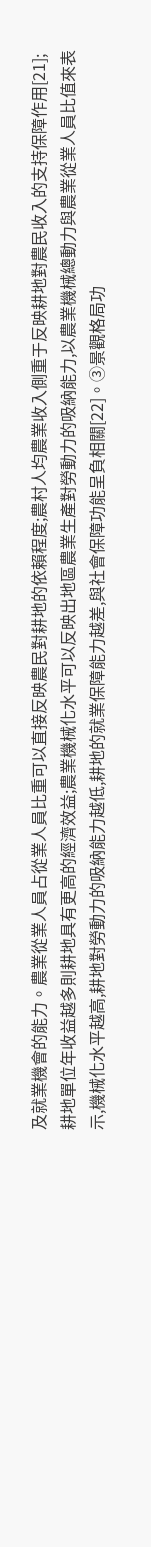及就業機會的能力。農業從業人員占從業人員比重可以直接反映農民對耕地的依賴程度;農村人均農業收入側重于反映耕地對農民收入的支持保障作用[21];耕地單位年收益越多則耕地具有更高的經濟效益;農業機械化水平可以反映出地區農業生產對勞動力的吸納能力,以農業機械總動力與農業從業人員比值來表示,機械化水平越高,耕地對勞動力的吸納能力越低,耕地的就業保障能力越差,與社會保障功能呈負相關[22]。③景觀格局功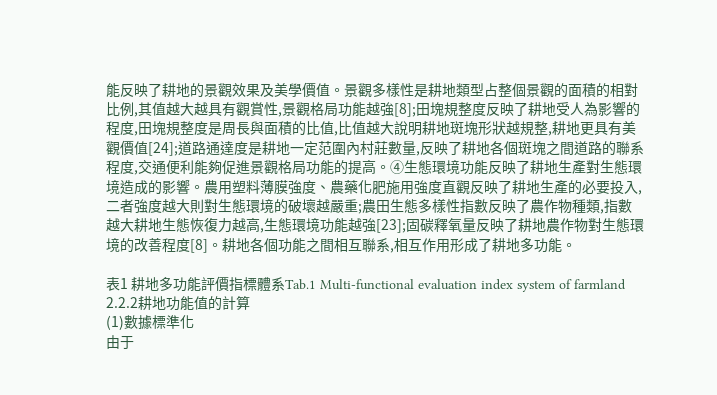能反映了耕地的景觀效果及美學價值。景觀多樣性是耕地類型占整個景觀的面積的相對比例,其值越大越具有觀賞性,景觀格局功能越強[8];田塊規整度反映了耕地受人為影響的程度,田塊規整度是周長與面積的比值,比值越大說明耕地斑塊形狀越規整,耕地更具有美觀價值[24];道路通達度是耕地一定范圍內村莊數量,反映了耕地各個斑塊之間道路的聯系程度,交通便利能夠促進景觀格局功能的提高。④生態環境功能反映了耕地生產對生態環境造成的影響。農用塑料薄膜強度、農藥化肥施用強度直觀反映了耕地生產的必要投入,二者強度越大則對生態環境的破壞越嚴重;農田生態多樣性指數反映了農作物種類,指數越大耕地生態恢復力越高,生態環境功能越強[23];固碳釋氧量反映了耕地農作物對生態環境的改善程度[8]。耕地各個功能之間相互聯系,相互作用形成了耕地多功能。

表1 耕地多功能評價指標體系Tab.1 Multi-functional evaluation index system of farmland
2.2.2耕地功能值的計算
(1)數據標準化
由于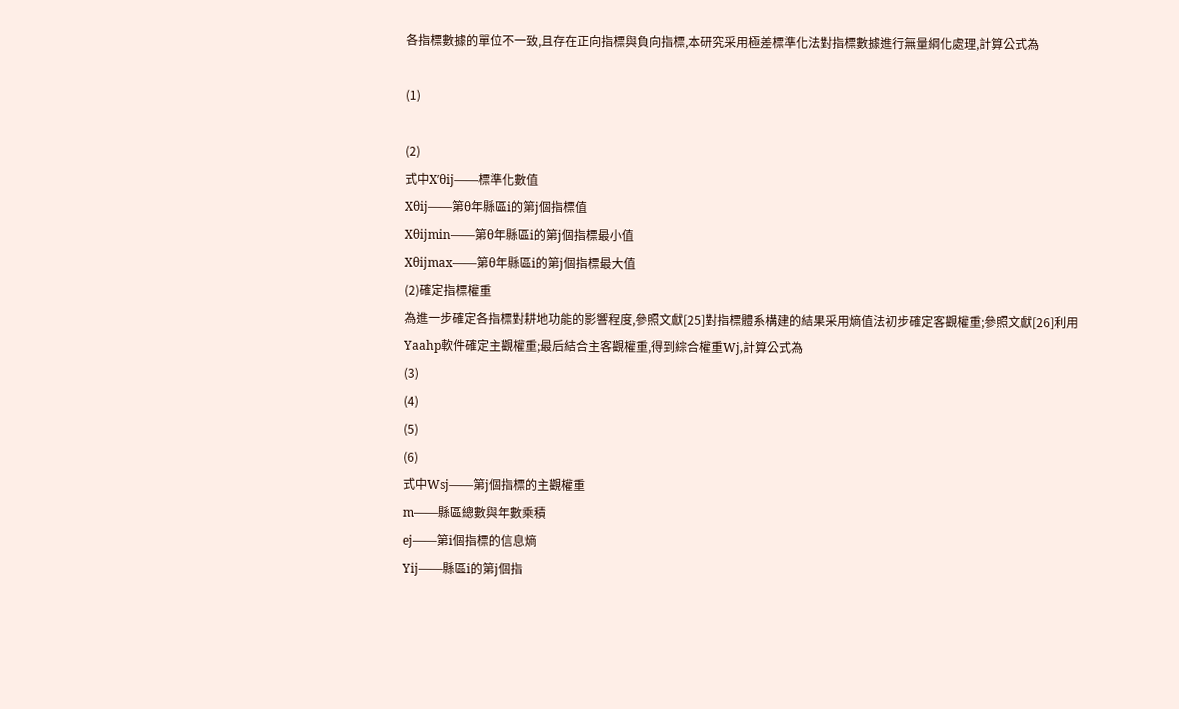各指標數據的單位不一致,且存在正向指標與負向指標,本研究采用極差標準化法對指標數據進行無量綱化處理,計算公式為

(1)

(2)
式中X′θij——標準化數值
Xθij——第θ年縣區i的第j個指標值
Xθijmin——第θ年縣區i的第j個指標最小值
Xθijmax——第θ年縣區i的第j個指標最大值
(2)確定指標權重
為進一步確定各指標對耕地功能的影響程度,參照文獻[25]對指標體系構建的結果采用熵值法初步確定客觀權重;參照文獻[26]利用Yaahp軟件確定主觀權重;最后結合主客觀權重,得到綜合權重Wj,計算公式為
(3)
(4)
(5)
(6)
式中Wsj——第j個指標的主觀權重
m——縣區總數與年數乘積
ej——第i個指標的信息熵
Yij——縣區i的第j個指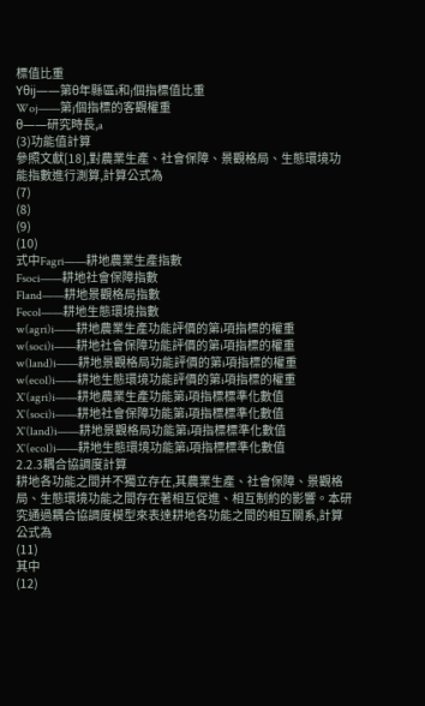標值比重
Yθij——第θ年縣區i和j個指標值比重
Woj——第j個指標的客觀權重
θ——研究時長,a
(3)功能值計算
參照文獻[18],對農業生產、社會保障、景觀格局、生態環境功能指數進行測算,計算公式為
(7)
(8)
(9)
(10)
式中Fagri——耕地農業生產指數
Fsoci——耕地社會保障指數
Fland——耕地景觀格局指數
Fecol——耕地生態環境指數
w(agri)i——耕地農業生產功能評價的第i項指標的權重
w(soci)i——耕地社會保障功能評價的第i項指標的權重
w(land)i——耕地景觀格局功能評價的第i項指標的權重
w(ecol)i——耕地生態環境功能評價的第i項指標的權重
X′(agri)i——耕地農業生產功能第i項指標標準化數值
X′(soci)i——耕地社會保障功能第i項指標標準化數值
X′(land)i——耕地景觀格局功能第i項指標標準化數值
X′(ecol)i——耕地生態環境功能第i項指標標準化數值
2.2.3耦合協調度計算
耕地各功能之間并不獨立存在,其農業生產、社會保障、景觀格局、生態環境功能之間存在著相互促進、相互制約的影響。本研究通過耦合協調度模型來表達耕地各功能之間的相互關系,計算公式為
(11)
其中
(12)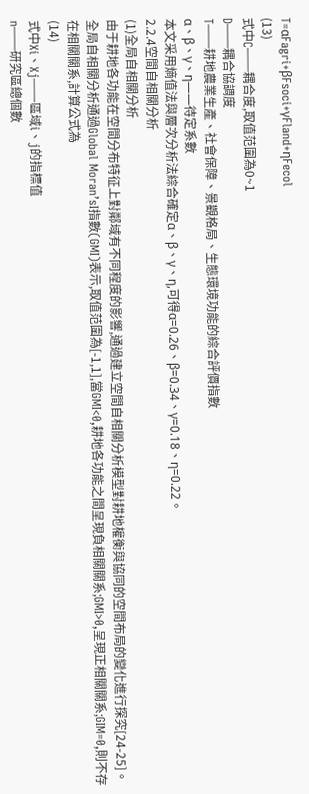T=αFagri+βFsoci+γFland+ηFecol
(13)
式中C——耦合度,取值范圍為0~1
D——耦合協調度
T——耕地農業生產、社會保障、景觀格局、生態環境功能的綜合評價指數
α、β、γ、η——待定系數
本文采用熵值法與層次分析法綜合確定α、β、γ、η,可得α=0.26、β=0.34、γ=0.18、η=0.22。
2.2.4空間自相關分析
(1)全局自相關分析
由于耕地各功能在空間分布特征上對鄰域有不同程度的影響,通過建立空間自相關分析模型對耕地權衡與協同的空間布局的變化進行探究[24-25]。全局自相關分析通過Global Moran’sI指數(GMI)表示,取值范圍為[-1,1],當GMI<0,耕地各功能之間呈現負相關關系;GMI>0,呈現正相關關系;GIM=0,則不存在相關關系,計算公式為
(14)
式中Xi、Xj——區域i、j的指標值
n——研究區總個數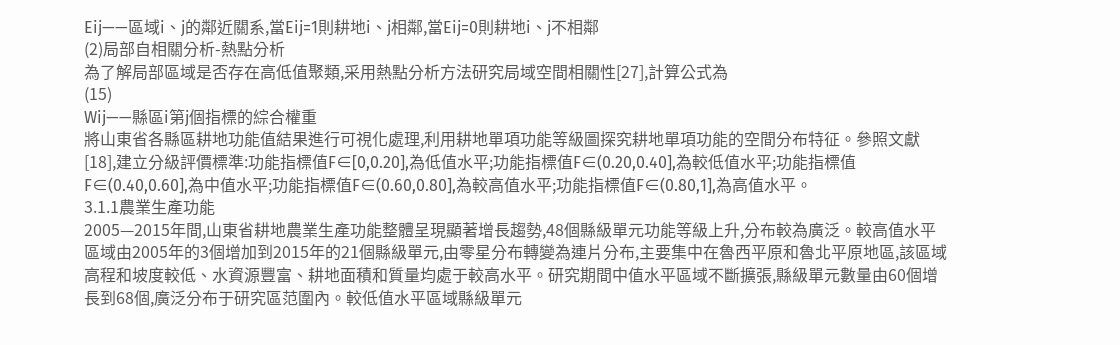Eij——區域i、j的鄰近關系,當Eij=1則耕地i、j相鄰,當Eij=0則耕地i、j不相鄰
(2)局部自相關分析-熱點分析
為了解局部區域是否存在高低值聚類,采用熱點分析方法研究局域空間相關性[27],計算公式為
(15)
Wij——縣區i第j個指標的綜合權重
將山東省各縣區耕地功能值結果進行可視化處理,利用耕地單項功能等級圖探究耕地單項功能的空間分布特征。參照文獻[18],建立分級評價標準:功能指標值F∈[0,0.20],為低值水平;功能指標值F∈(0.20,0.40],為較低值水平;功能指標值F∈(0.40,0.60],為中值水平;功能指標值F∈(0.60,0.80],為較高值水平;功能指標值F∈(0.80,1],為高值水平。
3.1.1農業生產功能
2005—2015年間,山東省耕地農業生產功能整體呈現顯著增長趨勢,48個縣級單元功能等級上升,分布較為廣泛。較高值水平區域由2005年的3個增加到2015年的21個縣級單元,由零星分布轉變為連片分布,主要集中在魯西平原和魯北平原地區,該區域高程和坡度較低、水資源豐富、耕地面積和質量均處于較高水平。研究期間中值水平區域不斷擴張,縣級單元數量由60個增長到68個,廣泛分布于研究區范圍內。較低值水平區域縣級單元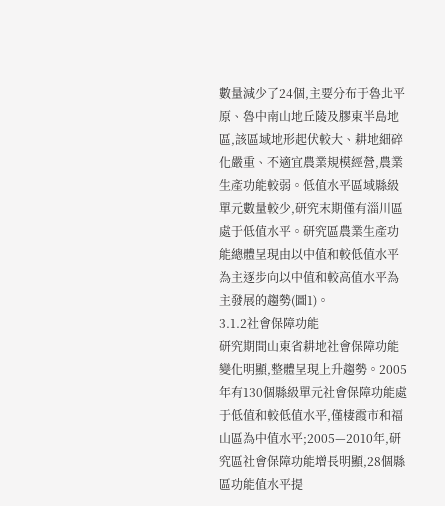數量減少了24個,主要分布于魯北平原、魯中南山地丘陵及膠東半島地區,該區域地形起伏較大、耕地細碎化嚴重、不適宜農業規模經營,農業生產功能較弱。低值水平區域縣級單元數量較少,研究末期僅有淄川區處于低值水平。研究區農業生產功能總體呈現由以中值和較低值水平為主逐步向以中值和較高值水平為主發展的趨勢(圖1)。
3.1.2社會保障功能
研究期間山東省耕地社會保障功能變化明顯,整體呈現上升趨勢。2005年有130個縣級單元社會保障功能處于低值和較低值水平,僅棲霞市和福山區為中值水平;2005—2010年,研究區社會保障功能增長明顯,28個縣區功能值水平提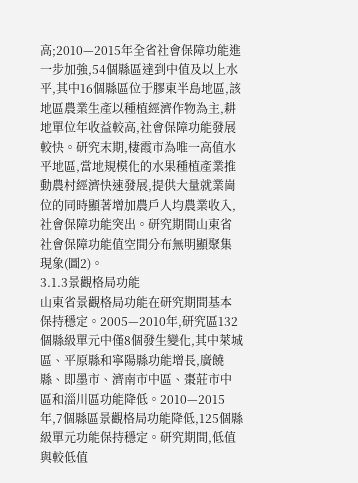高;2010—2015年全省社會保障功能進一步加強,54個縣區達到中值及以上水平,其中16個縣區位于膠東半島地區,該地區農業生產以種植經濟作物為主,耕地單位年收益較高,社會保障功能發展較快。研究末期,棲霞市為唯一高值水平地區,當地規模化的水果種植產業推動農村經濟快速發展,提供大量就業崗位的同時顯著增加農戶人均農業收入,社會保障功能突出。研究期間山東省社會保障功能值空間分布無明顯聚集現象(圖2)。
3.1.3景觀格局功能
山東省景觀格局功能在研究期間基本保持穩定。2005—2010年,研究區132個縣級單元中僅8個發生變化,其中萊城區、平原縣和寧陽縣功能增長,廣饒縣、即墨市、濟南市中區、棗莊市中區和淄川區功能降低。2010—2015年,7個縣區景觀格局功能降低,125個縣級單元功能保持穩定。研究期間,低值與較低值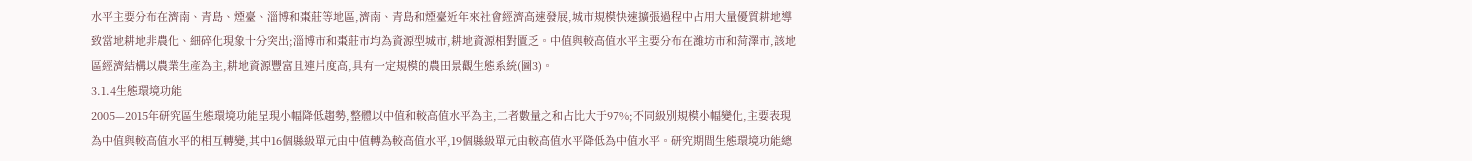水平主要分布在濟南、青島、煙臺、淄博和棗莊等地區,濟南、青島和煙臺近年來社會經濟高速發展,城市規模快速擴張過程中占用大量優質耕地導致當地耕地非農化、細碎化現象十分突出;淄博市和棗莊市均為資源型城市,耕地資源相對匱乏。中值與較高值水平主要分布在濰坊市和菏澤市,該地區經濟結構以農業生產為主,耕地資源豐富且連片度高,具有一定規模的農田景觀生態系統(圖3)。
3.1.4生態環境功能
2005—2015年研究區生態環境功能呈現小幅降低趨勢,整體以中值和較高值水平為主,二者數量之和占比大于97%;不同級別規模小幅變化,主要表現為中值與較高值水平的相互轉變,其中16個縣級單元由中值轉為較高值水平,19個縣級單元由較高值水平降低為中值水平。研究期間生態環境功能總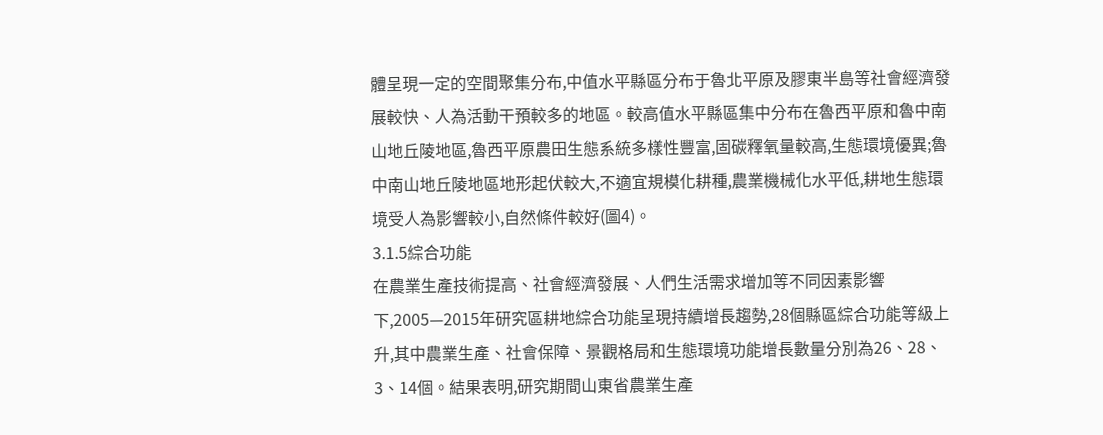體呈現一定的空間聚集分布,中值水平縣區分布于魯北平原及膠東半島等社會經濟發展較快、人為活動干預較多的地區。較高值水平縣區集中分布在魯西平原和魯中南山地丘陵地區,魯西平原農田生態系統多樣性豐富,固碳釋氧量較高,生態環境優異;魯中南山地丘陵地區地形起伏較大,不適宜規模化耕種,農業機械化水平低,耕地生態環境受人為影響較小,自然條件較好(圖4)。
3.1.5綜合功能
在農業生產技術提高、社會經濟發展、人們生活需求增加等不同因素影響下,2005—2015年研究區耕地綜合功能呈現持續增長趨勢,28個縣區綜合功能等級上升,其中農業生產、社會保障、景觀格局和生態環境功能增長數量分別為26、28、3、14個。結果表明,研究期間山東省農業生產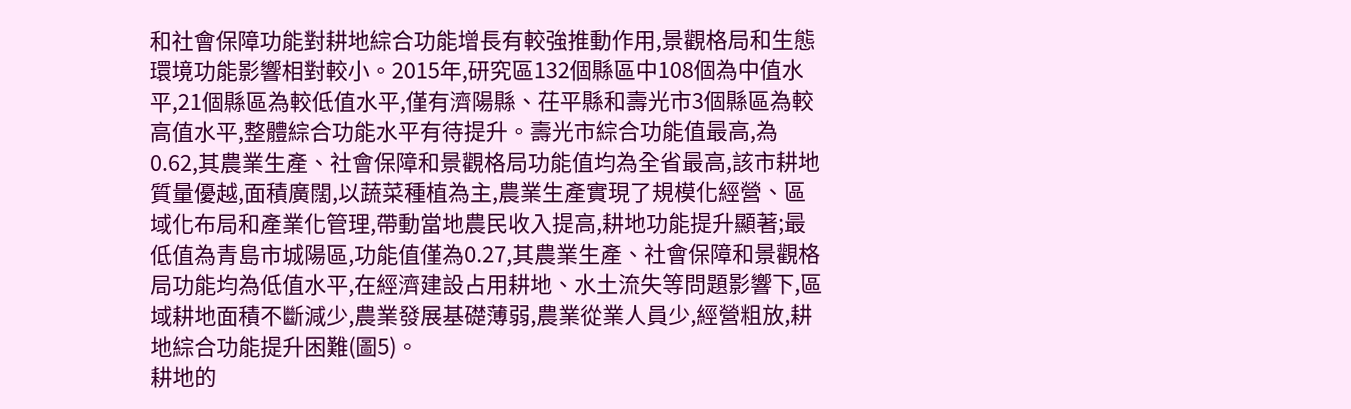和社會保障功能對耕地綜合功能增長有較強推動作用,景觀格局和生態環境功能影響相對較小。2015年,研究區132個縣區中108個為中值水平,21個縣區為較低值水平,僅有濟陽縣、茌平縣和壽光市3個縣區為較高值水平,整體綜合功能水平有待提升。壽光市綜合功能值最高,為0.62,其農業生產、社會保障和景觀格局功能值均為全省最高,該市耕地質量優越,面積廣闊,以蔬菜種植為主,農業生產實現了規模化經營、區域化布局和產業化管理,帶動當地農民收入提高,耕地功能提升顯著;最低值為青島市城陽區,功能值僅為0.27,其農業生產、社會保障和景觀格局功能均為低值水平,在經濟建設占用耕地、水土流失等問題影響下,區域耕地面積不斷減少,農業發展基礎薄弱,農業從業人員少,經營粗放,耕地綜合功能提升困難(圖5)。
耕地的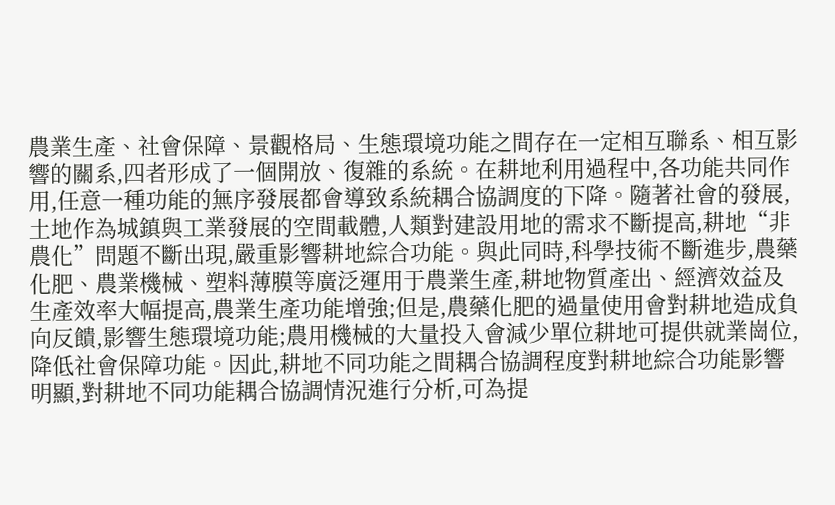農業生產、社會保障、景觀格局、生態環境功能之間存在一定相互聯系、相互影響的關系,四者形成了一個開放、復雜的系統。在耕地利用過程中,各功能共同作用,任意一種功能的無序發展都會導致系統耦合協調度的下降。隨著社會的發展,土地作為城鎮與工業發展的空間載體,人類對建設用地的需求不斷提高,耕地“非農化”問題不斷出現,嚴重影響耕地綜合功能。與此同時,科學技術不斷進步,農藥化肥、農業機械、塑料薄膜等廣泛運用于農業生產,耕地物質產出、經濟效益及生產效率大幅提高,農業生產功能增強;但是,農藥化肥的過量使用會對耕地造成負向反饋,影響生態環境功能;農用機械的大量投入會減少單位耕地可提供就業崗位,降低社會保障功能。因此,耕地不同功能之間耦合協調程度對耕地綜合功能影響明顯,對耕地不同功能耦合協調情況進行分析,可為提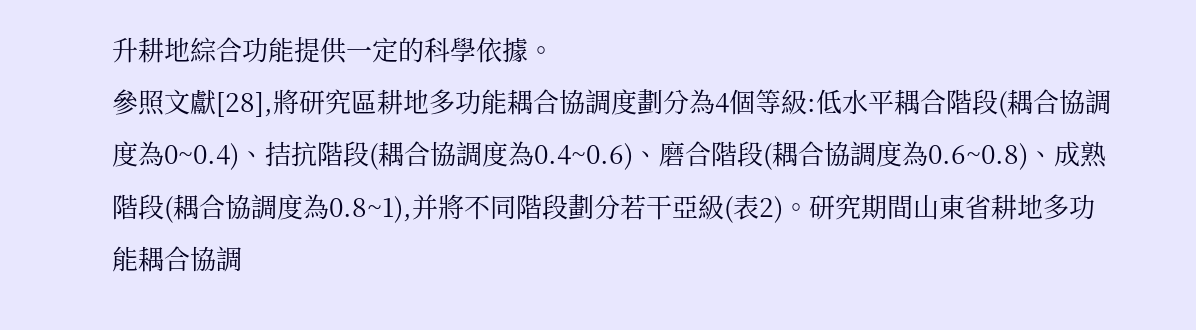升耕地綜合功能提供一定的科學依據。
參照文獻[28],將研究區耕地多功能耦合協調度劃分為4個等級:低水平耦合階段(耦合協調度為0~0.4)、拮抗階段(耦合協調度為0.4~0.6)、磨合階段(耦合協調度為0.6~0.8)、成熟階段(耦合協調度為0.8~1),并將不同階段劃分若干亞級(表2)。研究期間山東省耕地多功能耦合協調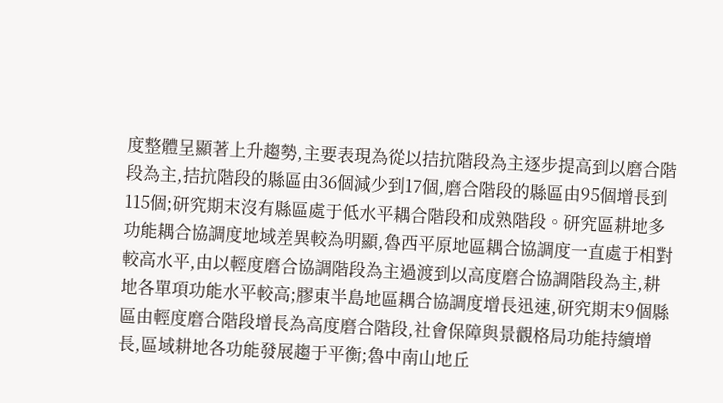度整體呈顯著上升趨勢,主要表現為從以拮抗階段為主逐步提高到以磨合階段為主,拮抗階段的縣區由36個減少到17個,磨合階段的縣區由95個增長到115個;研究期末沒有縣區處于低水平耦合階段和成熟階段。研究區耕地多功能耦合協調度地域差異較為明顯,魯西平原地區耦合協調度一直處于相對較高水平,由以輕度磨合協調階段為主過渡到以高度磨合協調階段為主,耕地各單項功能水平較高;膠東半島地區耦合協調度增長迅速,研究期末9個縣區由輕度磨合階段增長為高度磨合階段,社會保障與景觀格局功能持續增長,區域耕地各功能發展趨于平衡;魯中南山地丘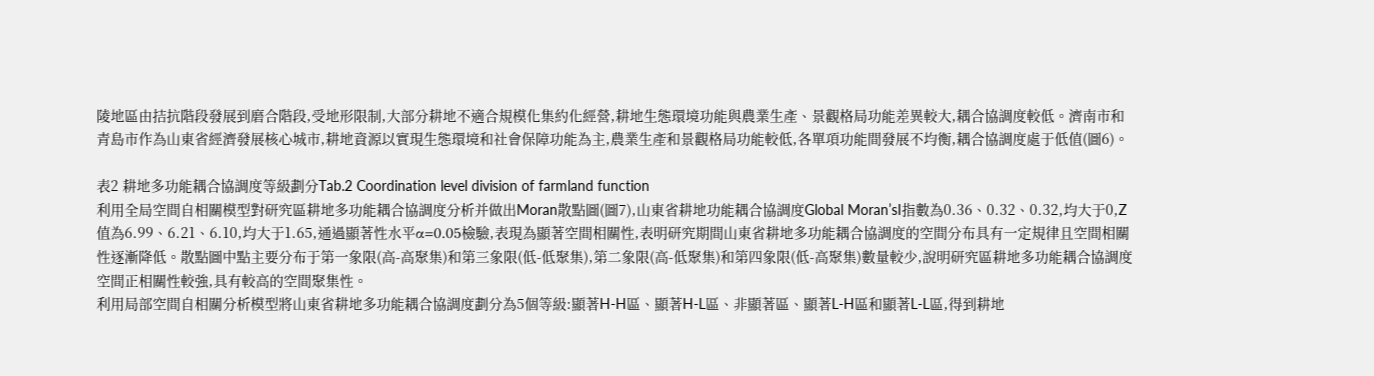陵地區由拮抗階段發展到磨合階段,受地形限制,大部分耕地不適合規模化集約化經營,耕地生態環境功能與農業生產、景觀格局功能差異較大,耦合協調度較低。濟南市和青島市作為山東省經濟發展核心城市,耕地資源以實現生態環境和社會保障功能為主,農業生產和景觀格局功能較低,各單項功能間發展不均衡,耦合協調度處于低值(圖6)。

表2 耕地多功能耦合協調度等級劃分Tab.2 Coordination level division of farmland function
利用全局空間自相關模型對研究區耕地多功能耦合協調度分析并做出Moran散點圖(圖7),山東省耕地功能耦合協調度Global Moran’sI指數為0.36、0.32、0.32,均大于0,Z值為6.99、6.21、6.10,均大于1.65,通過顯著性水平α=0.05檢驗,表現為顯著空間相關性,表明研究期間山東省耕地多功能耦合協調度的空間分布具有一定規律且空間相關性逐漸降低。散點圖中點主要分布于第一象限(高-高聚集)和第三象限(低-低聚集),第二象限(高-低聚集)和第四象限(低-高聚集)數量較少,說明研究區耕地多功能耦合協調度空間正相關性較強,具有較高的空間聚集性。
利用局部空間自相關分析模型將山東省耕地多功能耦合協調度劃分為5個等級:顯著H-H區、顯著H-L區、非顯著區、顯著L-H區和顯著L-L區,得到耕地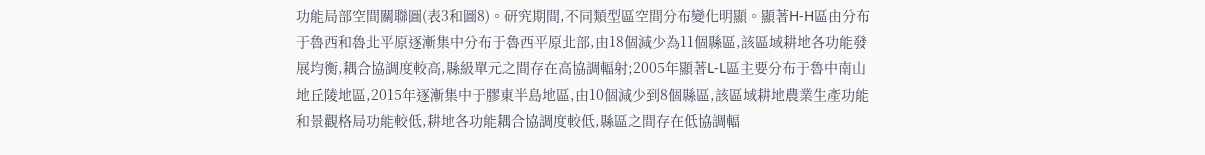功能局部空間關聯圖(表3和圖8)。研究期間,不同類型區空間分布變化明顯。顯著H-H區由分布于魯西和魯北平原逐漸集中分布于魯西平原北部,由18個減少為11個縣區,該區域耕地各功能發展均衡,耦合協調度較高,縣級單元之間存在高協調輻射;2005年顯著L-L區主要分布于魯中南山地丘陵地區,2015年逐漸集中于膠東半島地區,由10個減少到8個縣區,該區域耕地農業生產功能和景觀格局功能較低,耕地各功能耦合協調度較低,縣區之間存在低協調輻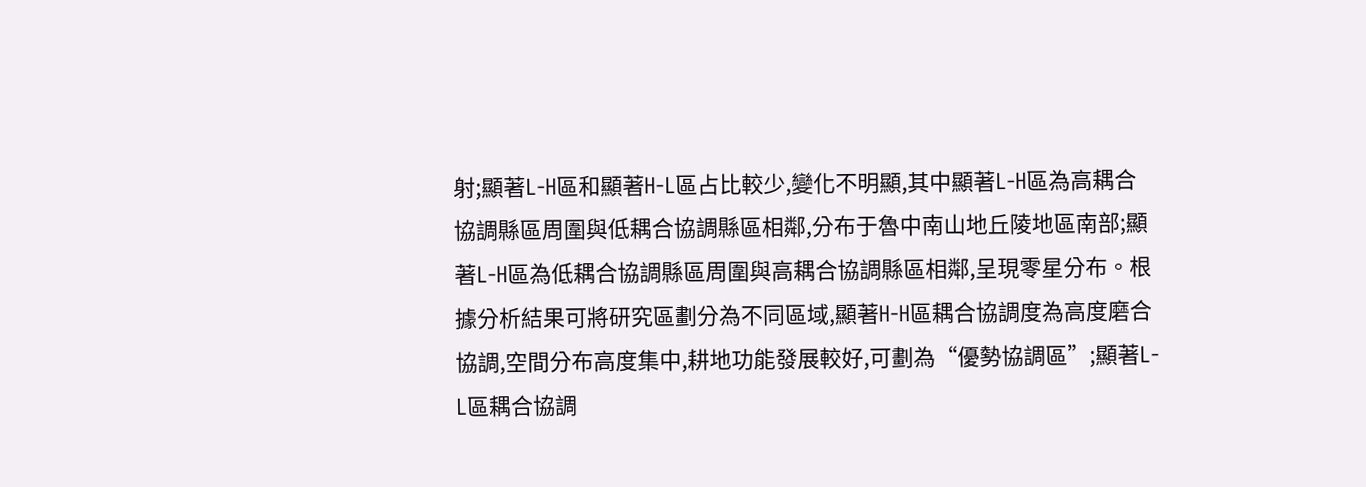射;顯著L-H區和顯著H-L區占比較少,變化不明顯,其中顯著L-H區為高耦合協調縣區周圍與低耦合協調縣區相鄰,分布于魯中南山地丘陵地區南部;顯著L-H區為低耦合協調縣區周圍與高耦合協調縣區相鄰,呈現零星分布。根據分析結果可將研究區劃分為不同區域,顯著H-H區耦合協調度為高度磨合協調,空間分布高度集中,耕地功能發展較好,可劃為“優勢協調區”;顯著L-L區耦合協調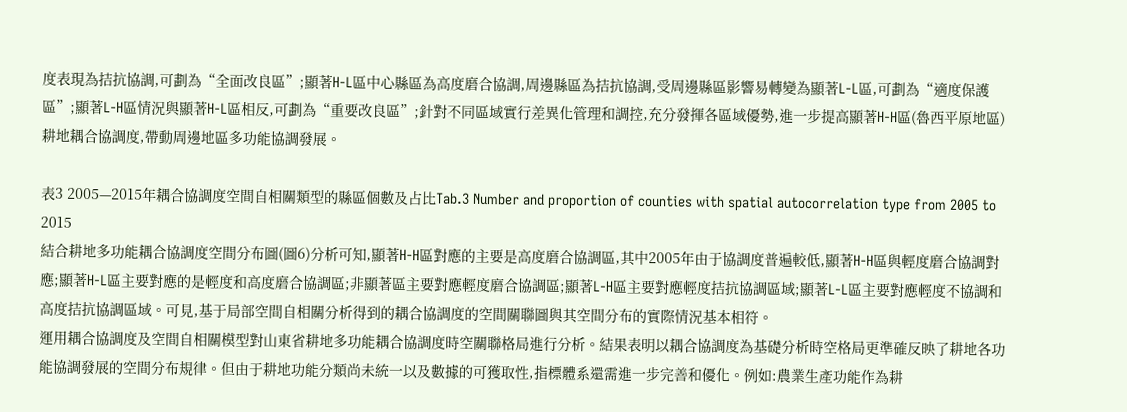度表現為拮抗協調,可劃為“全面改良區”;顯著H-L區中心縣區為高度磨合協調,周邊縣區為拮抗協調,受周邊縣區影響易轉變為顯著L-L區,可劃為“適度保護區”;顯著L-H區情況與顯著H-L區相反,可劃為“重要改良區”;針對不同區域實行差異化管理和調控,充分發揮各區域優勢,進一步提高顯著H-H區(魯西平原地區)耕地耦合協調度,帶動周邊地區多功能協調發展。

表3 2005—2015年耦合協調度空間自相關類型的縣區個數及占比Tab.3 Number and proportion of counties with spatial autocorrelation type from 2005 to 2015
結合耕地多功能耦合協調度空間分布圖(圖6)分析可知,顯著H-H區對應的主要是高度磨合協調區,其中2005年由于協調度普遍較低,顯著H-H區與輕度磨合協調對應;顯著H-L區主要對應的是輕度和高度磨合協調區;非顯著區主要對應輕度磨合協調區;顯著L-H區主要對應輕度拮抗協調區域;顯著L-L區主要對應輕度不協調和高度拮抗協調區域。可見,基于局部空間自相關分析得到的耦合協調度的空間關聯圖與其空間分布的實際情況基本相符。
運用耦合協調度及空間自相關模型對山東省耕地多功能耦合協調度時空關聯格局進行分析。結果表明以耦合協調度為基礎分析時空格局更準確反映了耕地各功能協調發展的空間分布規律。但由于耕地功能分類尚未統一以及數據的可獲取性,指標體系還需進一步完善和優化。例如:農業生產功能作為耕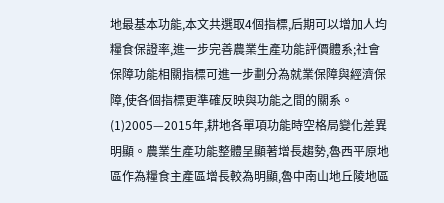地最基本功能,本文共選取4個指標,后期可以增加人均糧食保證率,進一步完善農業生產功能評價體系;社會保障功能相關指標可進一步劃分為就業保障與經濟保障,使各個指標更準確反映與功能之間的關系。
(1)2005—2015年,耕地各單項功能時空格局變化差異明顯。農業生產功能整體呈顯著增長趨勢,魯西平原地區作為糧食主產區增長較為明顯,魯中南山地丘陵地區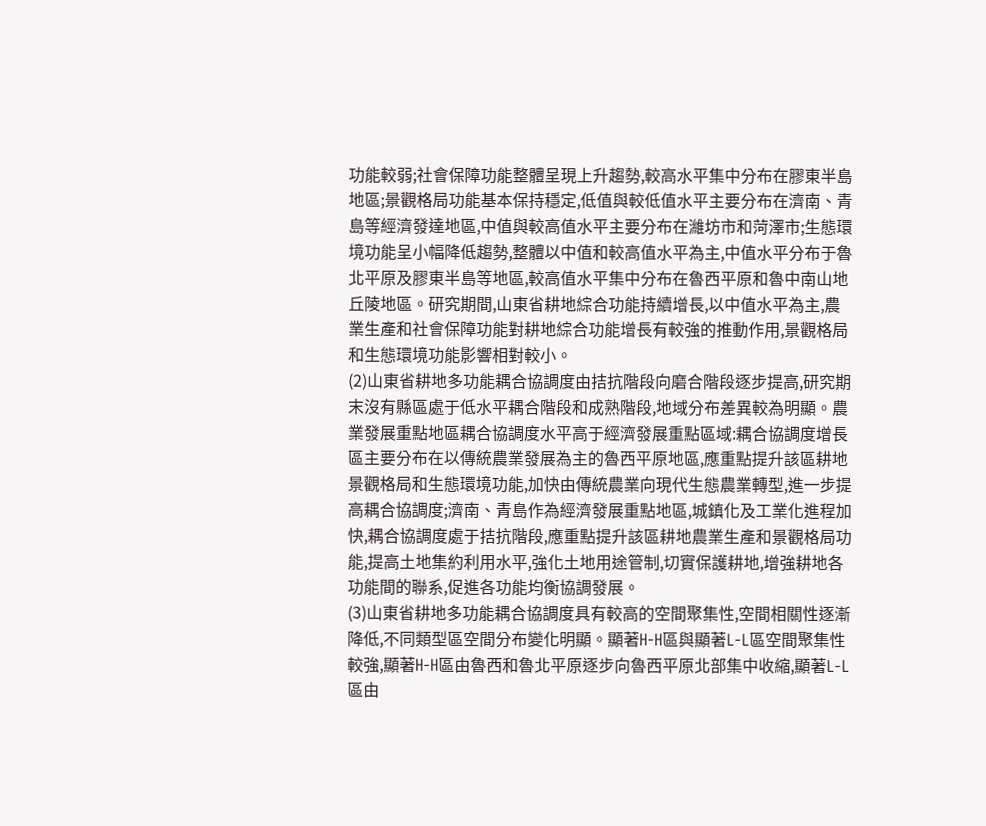功能較弱;社會保障功能整體呈現上升趨勢,較高水平集中分布在膠東半島地區;景觀格局功能基本保持穩定,低值與較低值水平主要分布在濟南、青島等經濟發達地區,中值與較高值水平主要分布在濰坊市和菏澤市;生態環境功能呈小幅降低趨勢,整體以中值和較高值水平為主,中值水平分布于魯北平原及膠東半島等地區,較高值水平集中分布在魯西平原和魯中南山地丘陵地區。研究期間,山東省耕地綜合功能持續增長,以中值水平為主,農業生產和社會保障功能對耕地綜合功能增長有較強的推動作用,景觀格局和生態環境功能影響相對較小。
(2)山東省耕地多功能耦合協調度由拮抗階段向磨合階段逐步提高,研究期末沒有縣區處于低水平耦合階段和成熟階段,地域分布差異較為明顯。農業發展重點地區耦合協調度水平高于經濟發展重點區域:耦合協調度增長區主要分布在以傳統農業發展為主的魯西平原地區,應重點提升該區耕地景觀格局和生態環境功能,加快由傳統農業向現代生態農業轉型,進一步提高耦合協調度;濟南、青島作為經濟發展重點地區,城鎮化及工業化進程加快,耦合協調度處于拮抗階段,應重點提升該區耕地農業生產和景觀格局功能,提高土地集約利用水平,強化土地用途管制,切實保護耕地,增強耕地各功能間的聯系,促進各功能均衡協調發展。
(3)山東省耕地多功能耦合協調度具有較高的空間聚集性,空間相關性逐漸降低,不同類型區空間分布變化明顯。顯著H-H區與顯著L-L區空間聚集性較強,顯著H-H區由魯西和魯北平原逐步向魯西平原北部集中收縮,顯著L-L區由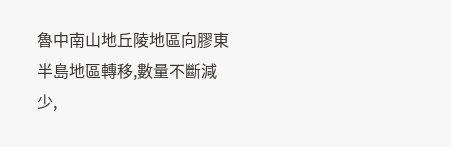魯中南山地丘陵地區向膠東半島地區轉移,數量不斷減少,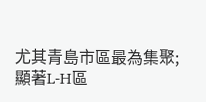尤其青島市區最為集聚;顯著L-H區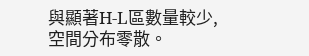與顯著H-L區數量較少,空間分布零散。